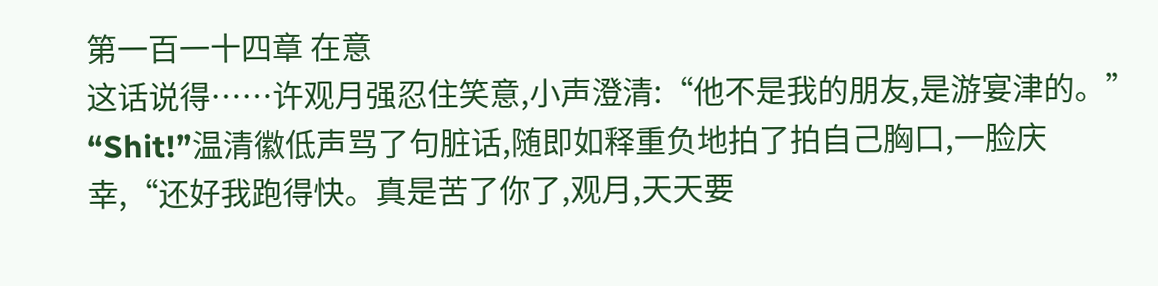第一百一十四章 在意
这话说得……许观月强忍住笑意,小声澄清:“他不是我的朋友,是游宴津的。”
“Shit!”温清徽低声骂了句脏话,随即如释重负地拍了拍自己胸口,一脸庆幸,“还好我跑得快。真是苦了你了,观月,天天要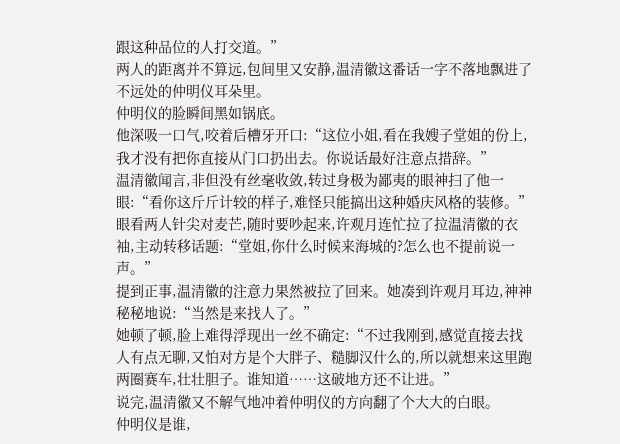跟这种品位的人打交道。”
两人的距离并不算远,包间里又安静,温清徽这番话一字不落地飘进了不远处的仲明仪耳朵里。
仲明仪的脸瞬间黑如锅底。
他深吸一口气,咬着后槽牙开口:“这位小姐,看在我嫂子堂姐的份上,我才没有把你直接从门口扔出去。你说话最好注意点措辞。”
温清徽闻言,非但没有丝毫收敛,转过身极为鄙夷的眼神扫了他一眼:“看你这斤斤计较的样子,难怪只能搞出这种婚庆风格的装修。”
眼看两人针尖对麦芒,随时要吵起来,许观月连忙拉了拉温清徽的衣袖,主动转移话题:“堂姐,你什么时候来海城的?怎么也不提前说一声。”
提到正事,温清徽的注意力果然被拉了回来。她凑到许观月耳边,神神秘秘地说:“当然是来找人了。”
她顿了顿,脸上难得浮现出一丝不确定:“不过我刚到,感觉直接去找人有点无聊,又怕对方是个大胖子、糙脚汉什么的,所以就想来这里跑两圈赛车,壮壮胆子。谁知道……这破地方还不让进。”
说完,温清徽又不解气地冲着仲明仪的方向翻了个大大的白眼。
仲明仪是谁,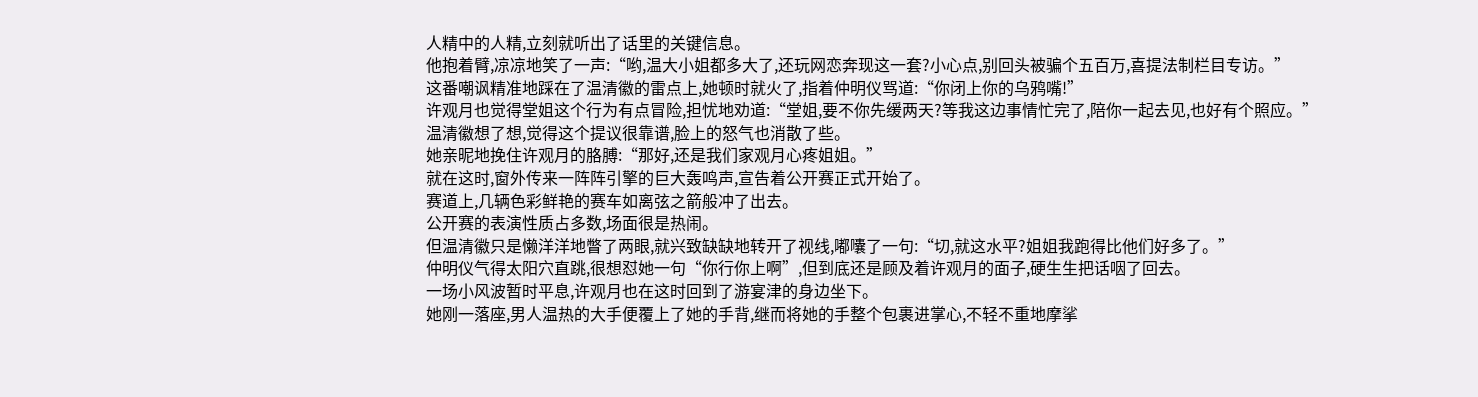人精中的人精,立刻就听出了话里的关键信息。
他抱着臂,凉凉地笑了一声:“哟,温大小姐都多大了,还玩网恋奔现这一套?小心点,别回头被骗个五百万,喜提法制栏目专访。”
这番嘲讽精准地踩在了温清徽的雷点上,她顿时就火了,指着仲明仪骂道:“你闭上你的乌鸦嘴!”
许观月也觉得堂姐这个行为有点冒险,担忧地劝道:“堂姐,要不你先缓两天?等我这边事情忙完了,陪你一起去见,也好有个照应。”
温清徽想了想,觉得这个提议很靠谱,脸上的怒气也消散了些。
她亲昵地挽住许观月的胳膊:“那好,还是我们家观月心疼姐姐。”
就在这时,窗外传来一阵阵引擎的巨大轰鸣声,宣告着公开赛正式开始了。
赛道上,几辆色彩鲜艳的赛车如离弦之箭般冲了出去。
公开赛的表演性质占多数,场面很是热闹。
但温清徽只是懒洋洋地瞥了两眼,就兴致缺缺地转开了视线,嘟囔了一句:“切,就这水平?姐姐我跑得比他们好多了。”
仲明仪气得太阳穴直跳,很想怼她一句“你行你上啊”,但到底还是顾及着许观月的面子,硬生生把话咽了回去。
一场小风波暂时平息,许观月也在这时回到了游宴津的身边坐下。
她刚一落座,男人温热的大手便覆上了她的手背,继而将她的手整个包裹进掌心,不轻不重地摩挲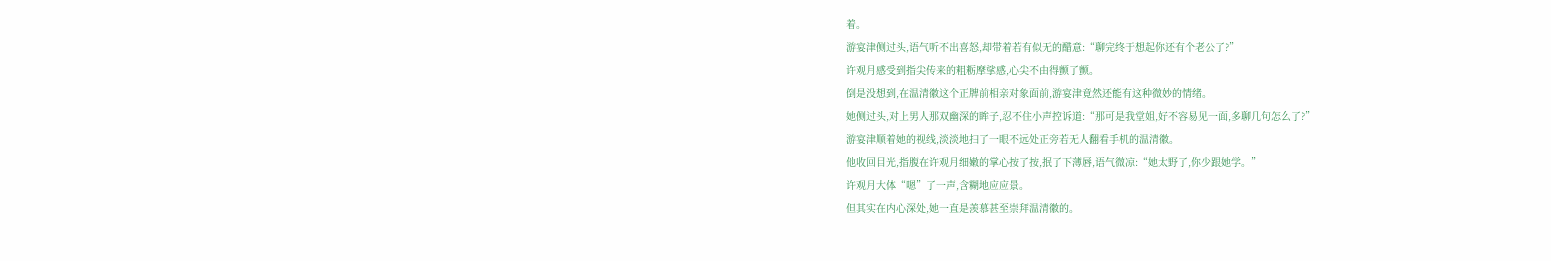着。
游宴津侧过头,语气听不出喜怒,却带着若有似无的醋意:“聊完终于想起你还有个老公了?”
许观月感受到指尖传来的粗粝摩挲感,心尖不由得颤了颤。
倒是没想到,在温清徽这个正牌前相亲对象面前,游宴津竟然还能有这种微妙的情绪。
她侧过头,对上男人那双幽深的眸子,忍不住小声控诉道:“那可是我堂姐,好不容易见一面,多聊几句怎么了?”
游宴津顺着她的视线,淡淡地扫了一眼不远处正旁若无人翻看手机的温清徽。
他收回目光,指腹在许观月细嫩的掌心按了按,抿了下薄唇,语气微凉:“她太野了,你少跟她学。”
许观月大体“嗯”了一声,含糊地应应景。
但其实在内心深处,她一直是羡慕甚至崇拜温清徽的。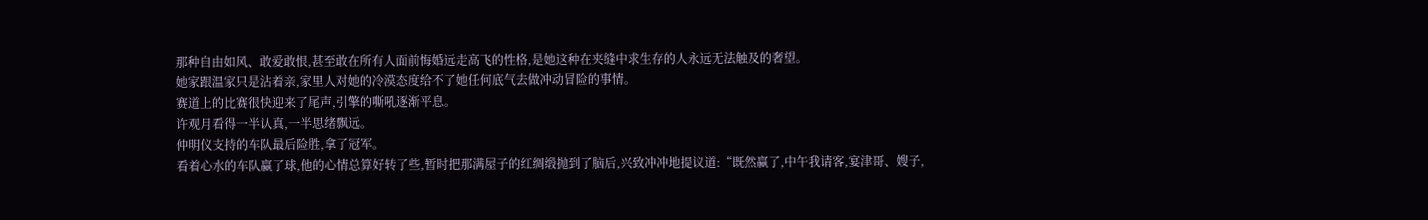那种自由如风、敢爱敢恨,甚至敢在所有人面前悔婚远走高飞的性格,是她这种在夹缝中求生存的人永远无法触及的奢望。
她家跟温家只是沾着亲,家里人对她的冷漠态度给不了她任何底气去做冲动冒险的事情。
赛道上的比赛很快迎来了尾声,引擎的嘶吼逐渐平息。
许观月看得一半认真,一半思绪飘远。
仲明仪支持的车队最后险胜,拿了冠军。
看着心水的车队赢了球,他的心情总算好转了些,暂时把那满屋子的红绸缎抛到了脑后,兴致冲冲地提议道:“既然赢了,中午我请客,宴津哥、嫂子,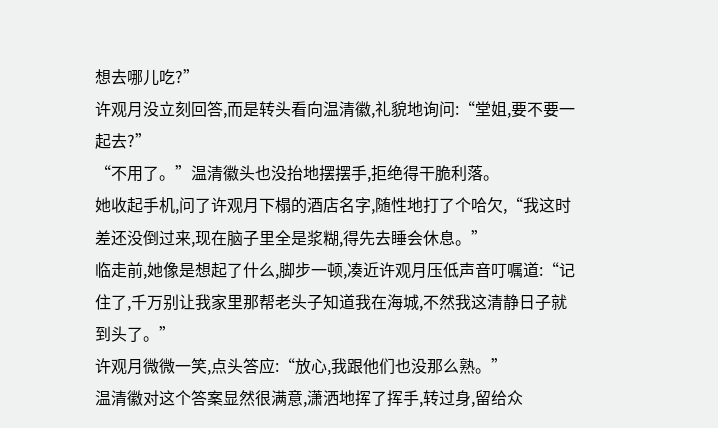想去哪儿吃?”
许观月没立刻回答,而是转头看向温清徽,礼貌地询问:“堂姐,要不要一起去?”
“不用了。”温清徽头也没抬地摆摆手,拒绝得干脆利落。
她收起手机,问了许观月下榻的酒店名字,随性地打了个哈欠,“我这时差还没倒过来,现在脑子里全是浆糊,得先去睡会休息。”
临走前,她像是想起了什么,脚步一顿,凑近许观月压低声音叮嘱道:“记住了,千万别让我家里那帮老头子知道我在海城,不然我这清静日子就到头了。”
许观月微微一笑,点头答应:“放心,我跟他们也没那么熟。”
温清徽对这个答案显然很满意,潇洒地挥了挥手,转过身,留给众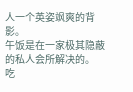人一个英姿飒爽的背影。
午饭是在一家极其隐蔽的私人会所解决的。
吃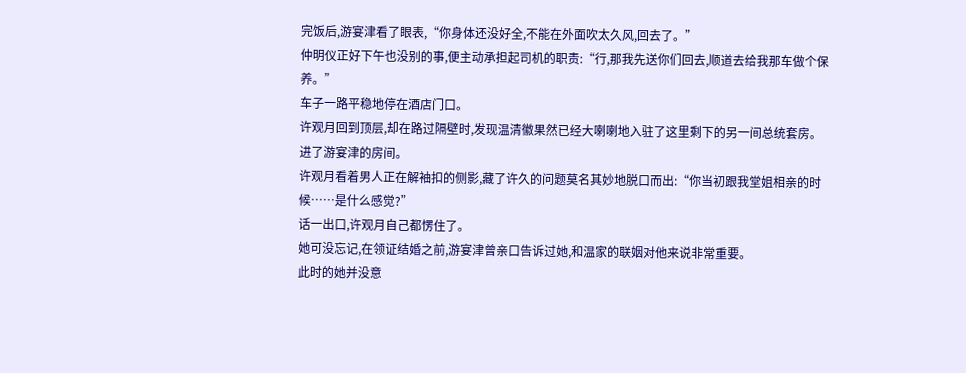完饭后,游宴津看了眼表,“你身体还没好全,不能在外面吹太久风,回去了。”
仲明仪正好下午也没别的事,便主动承担起司机的职责:“行,那我先送你们回去,顺道去给我那车做个保养。”
车子一路平稳地停在酒店门口。
许观月回到顶层,却在路过隔壁时,发现温清徽果然已经大喇喇地入驻了这里剩下的另一间总统套房。
进了游宴津的房间。
许观月看着男人正在解袖扣的侧影,藏了许久的问题莫名其妙地脱口而出:“你当初跟我堂姐相亲的时候……是什么感觉?”
话一出口,许观月自己都愣住了。
她可没忘记,在领证结婚之前,游宴津曾亲口告诉过她,和温家的联姻对他来说非常重要。
此时的她并没意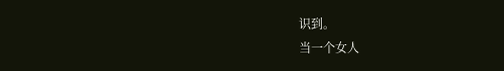识到。
当一个女人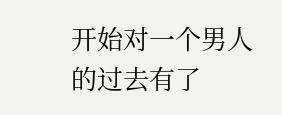开始对一个男人的过去有了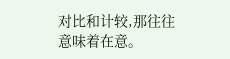对比和计较,那往往意味着在意。